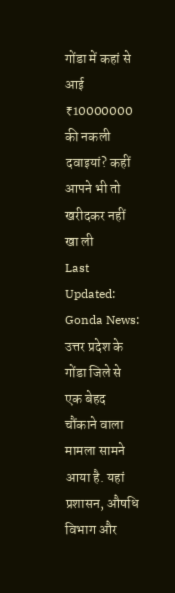गोंडा में कहां से आई ₹10000000 की नकली दवाइयां? कहीं आपने भी तो खरीदकर नहीं खा ली
Last Updated:
Gonda News: उत्तर प्रदेश के गोंडा जिले से एक बेहद चौंकाने वाला मामला सामने आया है. यहां प्रशासन, औषधि विभाग और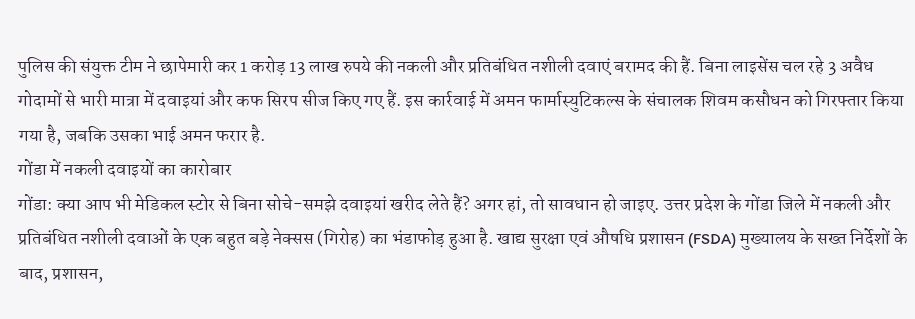पुलिस की संयुक्त टीम ने छापेमारी कर 1 करोड़ 13 लाख रुपये की नकली और प्रतिबंधित नशीली दवाएं बरामद की हैं. बिना लाइसेंस चल रहे 3 अवैध गोदामों से भारी मात्रा में दवाइयां और कफ सिरप सीज किए गए हैं. इस कार्रवाई में अमन फार्मास्युटिकल्स के संचालक शिवम कसौधन को गिरफ्तार किया गया है, जबकि उसका भाई अमन फरार है.
गोंडा में नकली दवाइयों का कारोबार
गोंडा: क्या आप भी मेडिकल स्टोर से बिना सोचे-समझे दवाइयां खरीद लेते हैं? अगर हां, तो सावधान हो जाइए. उत्तर प्रदेश के गोंडा जिले में नकली और प्रतिबंधित नशीली दवाओं के एक बहुत बड़े नेक्सस (गिरोह) का भंडाफोड़ हुआ है. खाद्य सुरक्षा एवं औषधि प्रशासन (FSDA) मुख्यालय के सख्त निर्देशों के बाद, प्रशासन,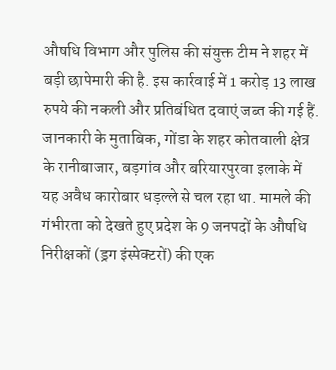औषधि विभाग और पुलिस की संयुक्त टीम ने शहर में बड़ी छापेमारी की है. इस कार्रवाई में 1 करोड़ 13 लाख रुपये की नकली और प्रतिबंधित दवाएं जब्त की गई हैं.
जानकारी के मुताबिक, गोंडा के शहर कोतवाली क्षेत्र के रानीबाजार, बड़गांव और बरियारपुरवा इलाके में यह अवैध कारोबार धड़ल्ले से चल रहा था. मामले की गंभीरता को देखते हुए प्रदेश के 9 जनपदों के औषधि निरीक्षकों (ड्रग इंस्पेक्टरों) की एक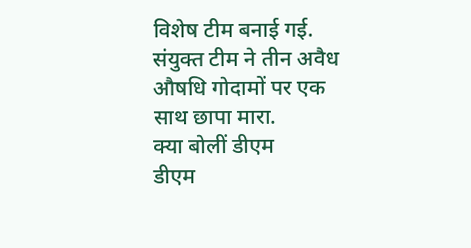विशेष टीम बनाई गई. संयुक्त टीम ने तीन अवैध औषधि गोदामों पर एक साथ छापा मारा.
क्या बोलीं डीएम
डीएम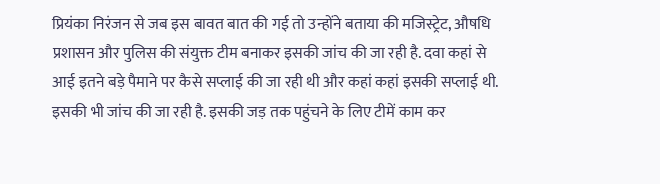प्रियंका निरंजन से जब इस बावत बात की गई तो उन्होंने बताया की मजिस्ट्रेट, औषधि प्रशासन और पुलिस की संयुक्त टीम बनाकर इसकी जांच की जा रही है. दवा कहां से आई इतने बड़े पैमाने पर कैसे सप्लाई की जा रही थी और कहां कहां इसकी सप्लाई थी. इसकी भी जांच की जा रही है. इसकी जड़ तक पहुंचने के लिए टीमें काम कर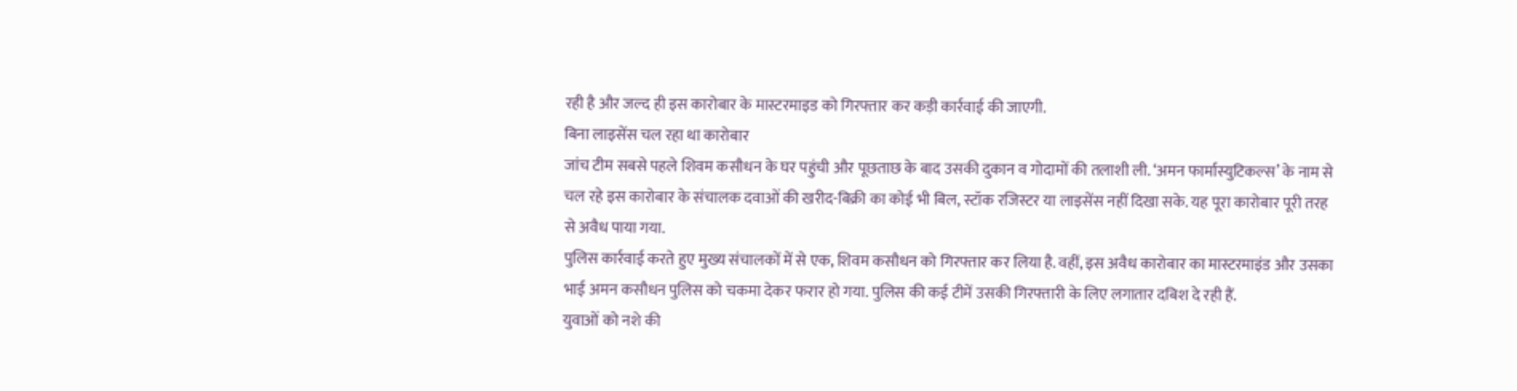रही है और जल्द ही इस कारोबार के मास्टरमाइड को गिरफ्तार कर कड़ी कार्रवाई की जाएगी.
बिना लाइसेंस चल रहा था कारोबार
जांच टीम सबसे पहले शिवम कसौधन के घर पहुंची और पूछताछ के बाद उसकी दुकान व गोदामों की तलाशी ली. ‘अमन फार्मास्युटिकल्स’ के नाम से चल रहे इस कारोबार के संचालक दवाओं की खरीद-बिक्री का कोई भी बिल, स्टॉक रजिस्टर या लाइसेंस नहीं दिखा सके. यह पूरा कारोबार पूरी तरह से अवैध पाया गया.
पुलिस कार्रवाई करते हुए मुख्य संचालकों में से एक, शिवम कसौधन को गिरफ्तार कर लिया है. वहीं, इस अवैध कारोबार का मास्टरमाइंड और उसका भाई अमन कसौधन पुलिस को चकमा देकर फरार हो गया. पुलिस की कई टीमें उसकी गिरफ्तारी के लिए लगातार दबिश दे रही हैं.
युवाओं को नशे की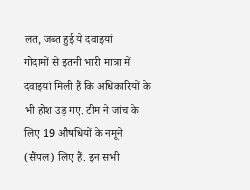लत, जब्त हुई ये दवाइयां
गोदामों से इतनी भारी मात्रा में दवाइयां मिली हैं कि अधिकारियों के भी होश उड़ गए. टीम ने जांच के लिए 19 औषधियों के नमूने (सैंपल) लिए हैं. इन सभी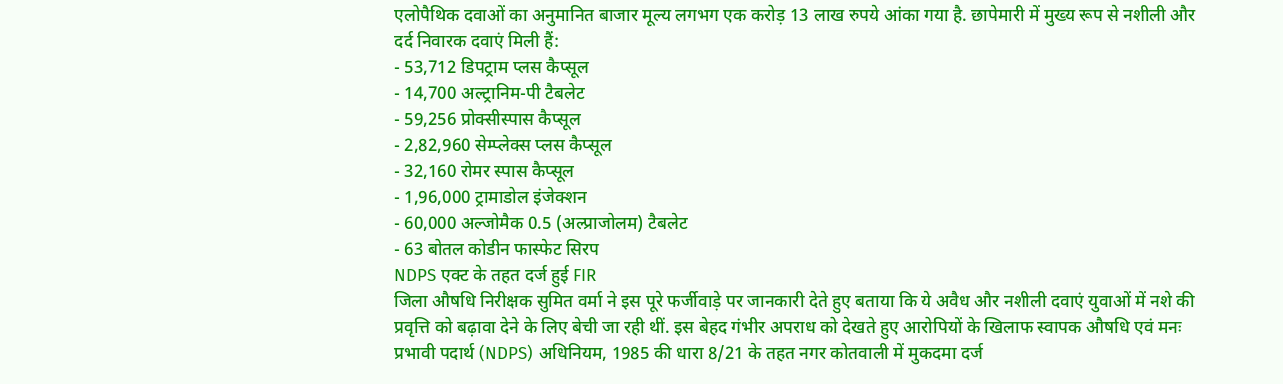एलोपैथिक दवाओं का अनुमानित बाजार मूल्य लगभग एक करोड़ 13 लाख रुपये आंका गया है. छापेमारी में मुख्य रूप से नशीली और दर्द निवारक दवाएं मिली हैं:
- 53,712 डिपट्राम प्लस कैप्सूल
- 14,700 अल्ट्रानिम-पी टैबलेट
- 59,256 प्रोक्सीस्पास कैप्सूल
- 2,82,960 सेम्प्लेक्स प्लस कैप्सूल
- 32,160 रोमर स्पास कैप्सूल
- 1,96,000 ट्रामाडोल इंजेक्शन
- 60,000 अल्जोमैक 0.5 (अल्प्राजोलम) टैबलेट
- 63 बोतल कोडीन फास्फेट सिरप
NDPS एक्ट के तहत दर्ज हुई FIR
जिला औषधि निरीक्षक सुमित वर्मा ने इस पूरे फर्जीवाड़े पर जानकारी देते हुए बताया कि ये अवैध और नशीली दवाएं युवाओं में नशे की प्रवृत्ति को बढ़ावा देने के लिए बेची जा रही थीं. इस बेहद गंभीर अपराध को देखते हुए आरोपियों के खिलाफ स्वापक औषधि एवं मनः प्रभावी पदार्थ (NDPS) अधिनियम, 1985 की धारा 8/21 के तहत नगर कोतवाली में मुकदमा दर्ज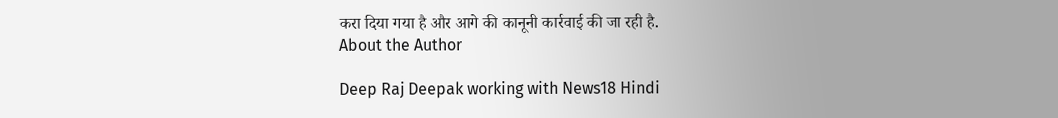करा दिया गया है और आगे की कानूनी कार्रवाई की जा रही है.
About the Author

Deep Raj Deepak working with News18 Hindi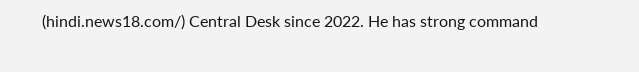(hindi.news18.com/) Central Desk since 2022. He has strong command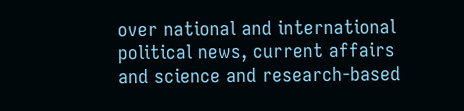over national and international political news, current affairs and science and research-based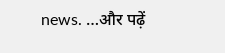news. …और पढ़ें